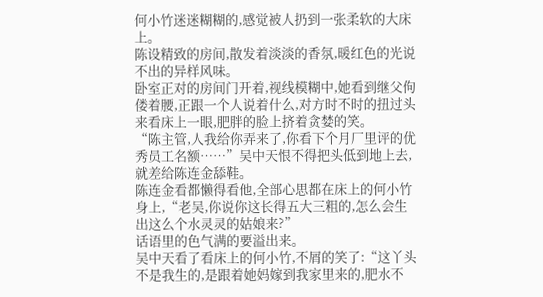何小竹迷迷糊糊的,感觉被人扔到一张柔软的大床上。
陈设精致的房间,散发着淡淡的香氛,暖红色的光说不出的异样风味。
卧室正对的房间门开着,视线模糊中,她看到继父佝偻着腰,正跟一个人说着什么,对方时不时的扭过头来看床上一眼,肥胖的脸上挤着贪婪的笑。
“陈主管,人我给你弄来了,你看下个月厂里评的优秀员工名额……”吴中天恨不得把头低到地上去,就差给陈连金舔鞋。
陈连金看都懒得看他,全部心思都在床上的何小竹身上,“老吴,你说你这长得五大三粗的,怎么会生出这么个水灵灵的姑娘来?”
话语里的色气满的要溢出来。
吴中天看了看床上的何小竹,不屑的笑了:“这丫头不是我生的,是跟着她妈嫁到我家里来的,肥水不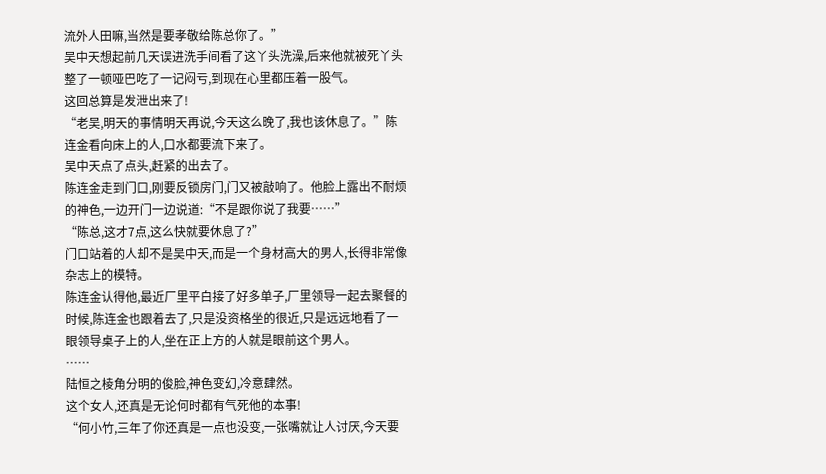流外人田嘛,当然是要孝敬给陈总你了。”
吴中天想起前几天误进洗手间看了这丫头洗澡,后来他就被死丫头整了一顿哑巴吃了一记闷亏,到现在心里都压着一股气。
这回总算是发泄出来了!
“老吴,明天的事情明天再说,今天这么晚了,我也该休息了。”陈连金看向床上的人,口水都要流下来了。
吴中天点了点头,赶紧的出去了。
陈连金走到门口,刚要反锁房门,门又被敲响了。他脸上露出不耐烦的神色,一边开门一边说道:“不是跟你说了我要……”
“陈总,这才7点,这么快就要休息了?”
门口站着的人却不是吴中天,而是一个身材高大的男人,长得非常像杂志上的模特。
陈连金认得他,最近厂里平白接了好多单子,厂里领导一起去聚餐的时候,陈连金也跟着去了,只是没资格坐的很近,只是远远地看了一眼领导桌子上的人,坐在正上方的人就是眼前这个男人。
……
陆恒之棱角分明的俊脸,神色变幻,冷意肆然。
这个女人,还真是无论何时都有气死他的本事!
“何小竹,三年了你还真是一点也没变,一张嘴就让人讨厌,今天要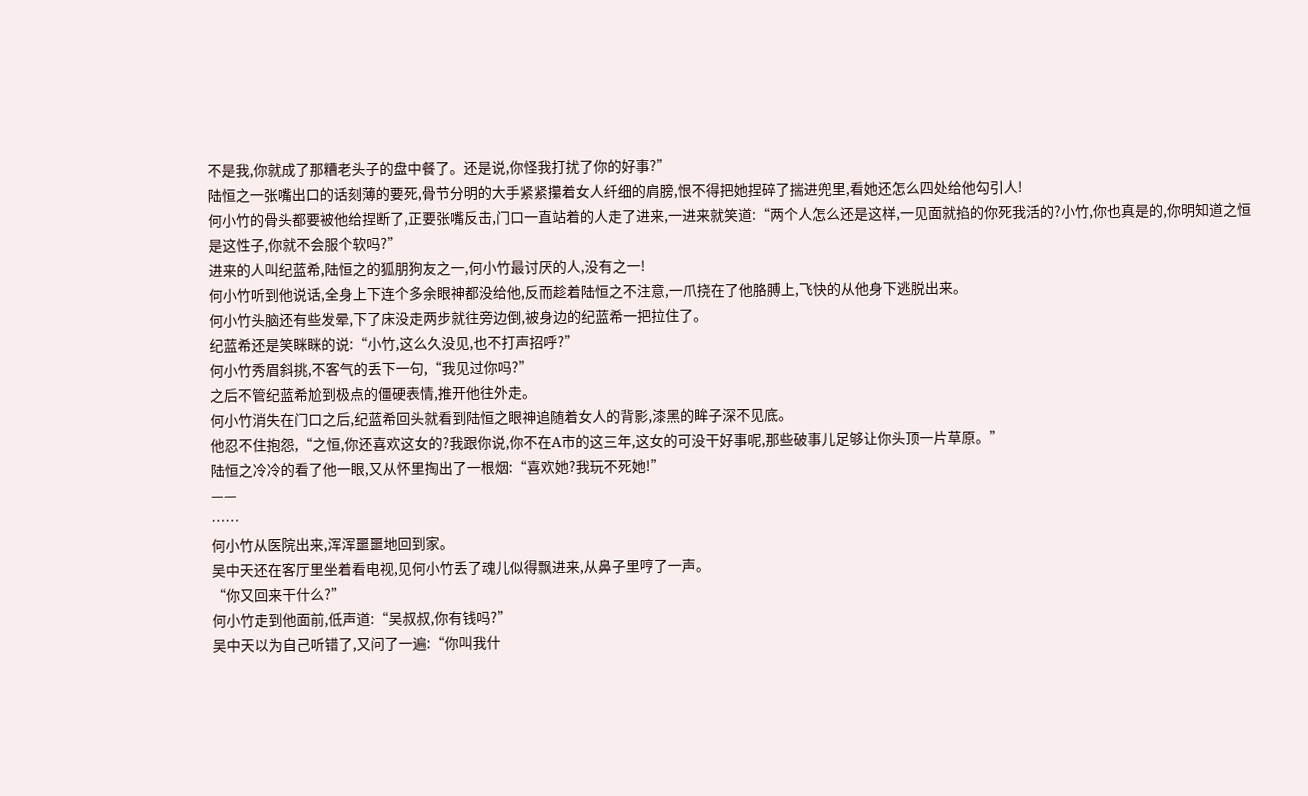不是我,你就成了那糟老头子的盘中餐了。还是说,你怪我打扰了你的好事?”
陆恒之一张嘴出口的话刻薄的要死,骨节分明的大手紧紧攥着女人纤细的肩膀,恨不得把她捏碎了揣进兜里,看她还怎么四处给他勾引人!
何小竹的骨头都要被他给捏断了,正要张嘴反击,门口一直站着的人走了进来,一进来就笑道:“两个人怎么还是这样,一见面就掐的你死我活的?小竹,你也真是的,你明知道之恒是这性子,你就不会服个软吗?”
进来的人叫纪蓝希,陆恒之的狐朋狗友之一,何小竹最讨厌的人,没有之一!
何小竹听到他说话,全身上下连个多余眼神都没给他,反而趁着陆恒之不注意,一爪挠在了他胳膊上,飞快的从他身下逃脱出来。
何小竹头脑还有些发晕,下了床没走两步就往旁边倒,被身边的纪蓝希一把拉住了。
纪蓝希还是笑眯眯的说:“小竹,这么久没见,也不打声招呼?”
何小竹秀眉斜挑,不客气的丢下一句,“我见过你吗?”
之后不管纪蓝希尬到极点的僵硬表情,推开他往外走。
何小竹消失在门口之后,纪蓝希回头就看到陆恒之眼神追随着女人的背影,漆黑的眸子深不见底。
他忍不住抱怨,“之恒,你还喜欢这女的?我跟你说,你不在A市的这三年,这女的可没干好事呢,那些破事儿足够让你头顶一片草原。”
陆恒之冷冷的看了他一眼,又从怀里掏出了一根烟:“喜欢她?我玩不死她!”
——
……
何小竹从医院出来,浑浑噩噩地回到家。
吴中天还在客厅里坐着看电视,见何小竹丢了魂儿似得飘进来,从鼻子里哼了一声。
“你又回来干什么?”
何小竹走到他面前,低声道:“吴叔叔,你有钱吗?”
吴中天以为自己听错了,又问了一遍:“你叫我什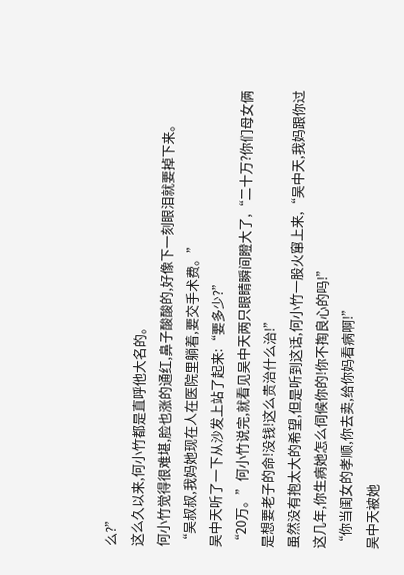么?”
这么久以来,何小竹都是直呼他大名的。
何小竹觉得很难堪,脸也涨的通红,鼻子酸酸的,好像下一刻眼泪就要掉下来。
“吴叔叔,我妈她现在人在医院里躺着,要交手术费。”
吴中天听了一下从沙发上站了起来:“要多少?”
“20万。”何小竹说完,就看见吴中天两只眼睛瞬间瞪大了,“二十万?你们母女俩是想要老子的命!没钱!这么贵治什么治!”
虽然没有抱太大的希望,但是听到这话,何小竹一股火窜上来,“吴中天,我妈跟你过这几年,你生病她怎么伺候你的!你不掏良心的吗!”
“你当闺女的孝顺,你去卖,给你妈看病啊!”
吴中天被她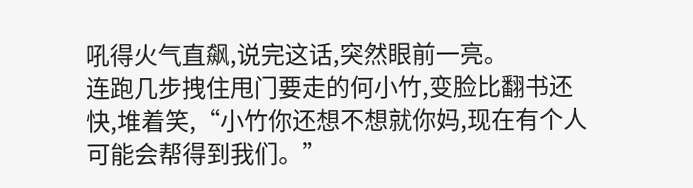吼得火气直飙,说完这话,突然眼前一亮。
连跑几步拽住甩门要走的何小竹,变脸比翻书还快,堆着笑,“小竹你还想不想就你妈,现在有个人可能会帮得到我们。”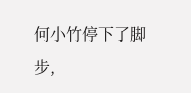何小竹停下了脚步,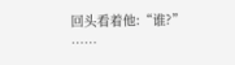回头看着他:“谁?”
……